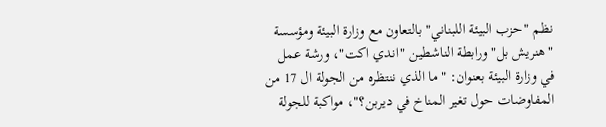نظم "حزب البيئة اللبناني" بالتعاون مع وزارة البيئة ومؤسسة "هنريش بل" ورابطة الناشطين "اندي اكت"، ورشة عمل في وزارة البيئة بعنوان: "ما الذي ننتظره من الجولة ال 17 من المفاوضات حول تغير المناخ في ديربن؟"، مواكبة للجولة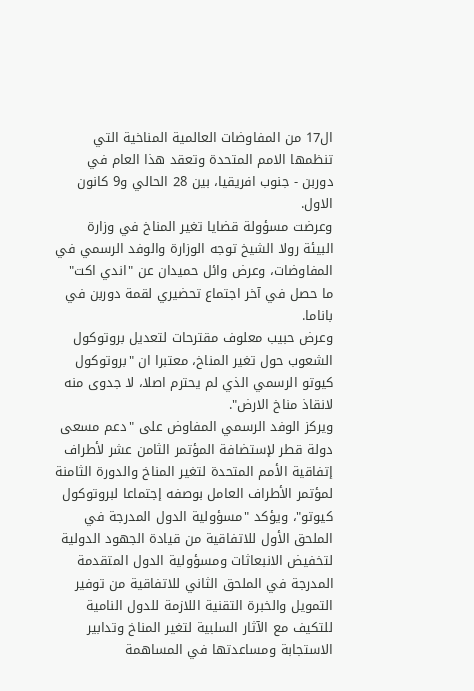ال17 من المفاوضات العالمية المناخية التي تنظمها الامم المتحدة وتعقد هذا العام في دوربن - جنوب افريقيا، بين 28 الحالي و9 كانون الاول.
وعرضت مسؤولة قضايا تغير المناخ في وزارة البيئة رولا الشيخ توجه الوزارة والوفد الرسمي في المفاوضات، وعرض وائل حميدان عن "اندي اكت" ما حصل في آخر اجتماع تحضيري لقمة دوربن في باناما.
وعرض حبيب معلوف مقترحات لتعديل بروتوكول الشعوب حول تغير المناخ، معتبرا ان "بروتوكول كيوتو الرسمي الذي لم يحترم اصلا، لا جدوى منه لانقاذ مناخ الارض".
ويركز الوفد الرسمي المفاوض على "دعم مسعى دولة قطر لإستضافة المؤتمر الثامن عشر لأطراف إتفاقية الأمم المتحدة لتغير المناخ والدورة الثامنة لمؤتمر الأطراف العامل بوصفه إجتماعا لبروتوكول كيوتو"، ويؤكد "مسؤولية الدول المدرجة في الملحق الأول للاتفاقية من قيادة الجهود الدولية لتخفيض الانبعاثات ومسؤولية الدول المتقدمة المدرجة في الملحق الثاني للاتفاقية من توفير التمويل والخبرة التقنية اللازمة للدول النامية للتكيف مع الآثار السلبية لتغير المناخ وتدابير الاستجابة ومساعدتها في المساهمة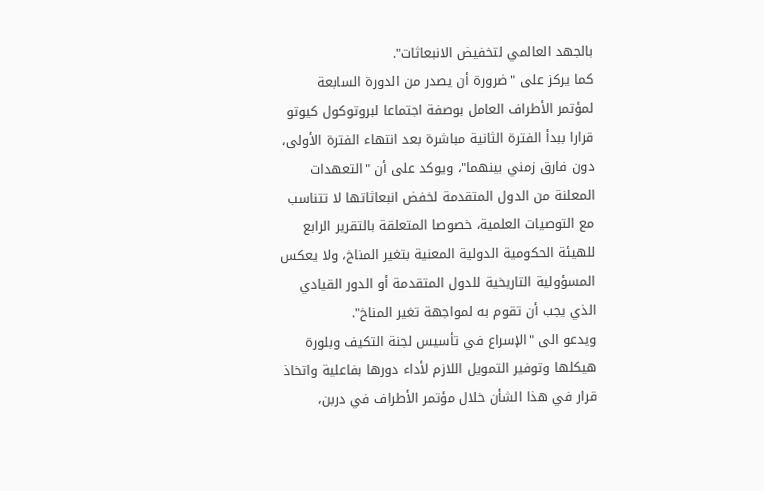بالجهد العالمي لتخفيض الانبعاثات".
كما يركز على "ضرورة أن يصدر من الدورة السابعة لمؤتمر الأطراف العامل بوصفة اجتماعا لبروتوكول كيوتو قرارا ببدأ الفترة الثانية مباشرة بعد انتهاء الفترة الأولى، دون فارق زمني بينهما"، ويوكد على أن "التعهدات المعلنة من الدول المتقدمة لخفض انبعاثاتها لا تتناسب مع التوصيات العلمية، خصوصا المتعلقة بالتقرير الرابع للهيئة الحكومية الدولية المعنية بتغير المناخ، ولا يعكس المسؤولية التاريخية للدول المتقدمة أو الدور القيادي الذي يجب أن تقوم به لمواجهة تغير المناخ".
ويدعو الى "الإسراع في تأسيس لجنة التكيف وبلورة هيكلها وتوفير التمويل اللازم لأداء دورها بفاعلية واتخاذ قرار في هذا الشأن خلال مؤتمر الأطراف في دربن،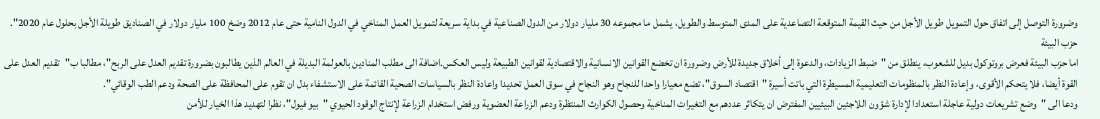وضرورة التوصل إلى اتفاق حول التمويل طويل الأجل من حيث القيمة المتوقعة التصاعدية على المدى المتوسط والطويل، يشمل ما مجموعه 30 مليار دولار من الدول الصناعية في بداية سريعة لتمويل العمل المناخي في الدول النامية حتى عام 2012 وضخ 100 مليار دولار في الصناديق طويلة الأجل بحلول عام 2020".
حزب البيئة
اما حزب البيئة فعرض بروتوكول بديل للشعوب، ينطلق من "ضبط الزيادات، والدعوة إلى أخلاق جديدة للأرض وضرورة ان تخضع القوانين الانسانية والاقتصادية لقوانين الطبيعة وليس العكس.اضافة الى مطلب المنادين بالعولمة البديلة في العالم الذين يطالبون بضرورة تقديم العدل على الربح"، مطالبا ب"تقديم العدل على القوة أيضا، فلا يتحكم الأقوى، وإعادة النظر بالمنظومات التعليمية المسيطرة التي باتت أسيرة "اقتصاد السوق"، تضع معيارا واحدا للنجاح وهو النجاح في سوق العمل تحديدا واعادة النظر بالسياسات الصحية القائمة على الاستشفاء بدل ان تقوم على المحافظة على الصحة ودعم الطب الوقائي".
ودعا الى "وضع تشريعات دولية عاجلة استعدادا لإدارة شؤون اللاجئين البيئيين المفترض ان يتكاثر عددهم مع التغيرات المناخية وحصول الكوارث المنتظرة ودعم الزراعة العضوية ورفض استخدام الزراعة لإنتاج الوقود الحيوي "بيو فيول"، نظرا لتهديد هذا الخيار للأمن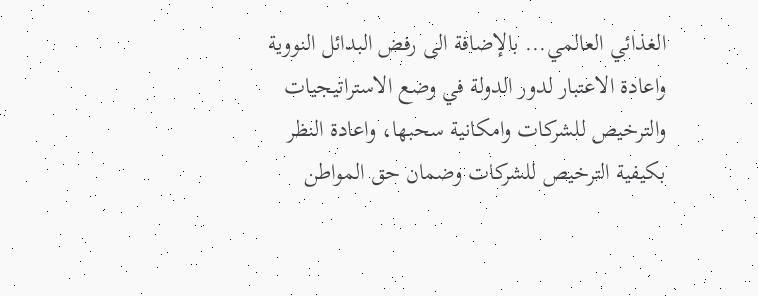الغذائي العالمي... بالإضافة الى رفض البدائل النووية واعادة الاعتبار لدور الدولة في وضع الاستراتيجيات والترخيص للشركات وامكانية سحبها، واعادة النظر بكيفية الترخيص للشركات وضمان حق المواطن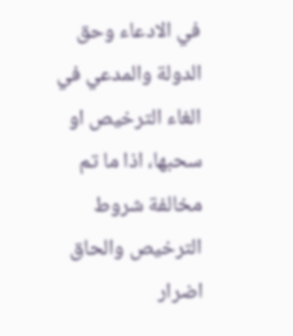في الادعاء وحق الدولة والمدعي في الغاء الترخيص او سحبها، اذا ما تم مخالفة شروط الترخيص والحاق اضرار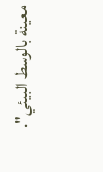معينة بالوسط البيئي".